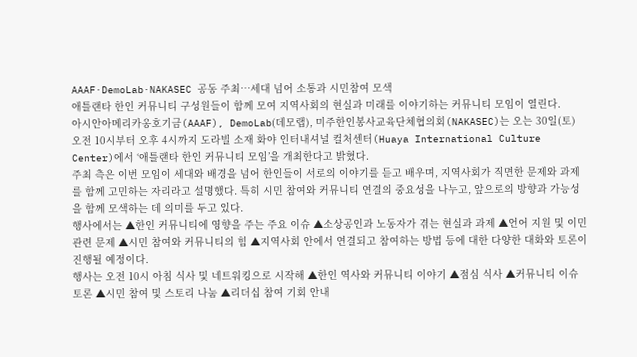AAAF·DemoLab·NAKASEC 공동 주최…세대 넘어 소통과 시민참여 모색
애틀랜타 한인 커뮤니티 구성원들이 함께 모여 지역사회의 현실과 미래를 이야기하는 커뮤니티 모임이 열린다.
아시안아메리카옹호기금(AAAF), DemoLab(데모랩), 미주한인봉사교육단체협의회(NAKASEC)는 오는 30일(토) 오전 10시부터 오후 4시까지 도라빌 소재 화야 인터내셔널 컬처센터(Huaya International Culture Center)에서 ‘애틀랜타 한인 커뮤니티 모임’을 개최한다고 밝혔다.
주최 측은 이번 모임이 세대와 배경을 넘어 한인들이 서로의 이야기를 듣고 배우며, 지역사회가 직면한 문제와 과제를 함께 고민하는 자리라고 설명했다. 특히 시민 참여와 커뮤니티 연결의 중요성을 나누고, 앞으로의 방향과 가능성을 함께 모색하는 데 의미를 두고 있다.
행사에서는 ▲한인 커뮤니티에 영향을 주는 주요 이슈 ▲소상공인과 노동자가 겪는 현실과 과제 ▲언어 지원 및 이민 관련 문제 ▲시민 참여와 커뮤니티의 힘 ▲지역사회 안에서 연결되고 참여하는 방법 등에 대한 다양한 대화와 토론이 진행될 예정이다.
행사는 오전 10시 아침 식사 및 네트워킹으로 시작해 ▲한인 역사와 커뮤니티 이야기 ▲점심 식사 ▲커뮤니티 이슈 토론 ▲시민 참여 및 스토리 나눔 ▲리더십 참여 기회 안내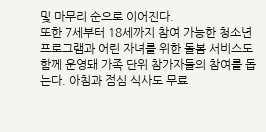및 마무리 순으로 이어진다.
또한 7세부터 18세까지 참여 가능한 청소년 프로그램과 어린 자녀를 위한 돌봄 서비스도 함께 운영돼 가족 단위 참가자들의 참여를 돕는다. 아침과 점심 식사도 무료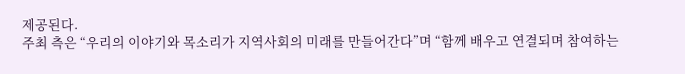제공된다.
주최 측은 “우리의 이야기와 목소리가 지역사회의 미래를 만들어간다”며 “함께 배우고 연결되며 참여하는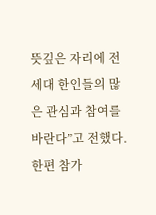뜻깊은 자리에 전 세대 한인들의 많은 관심과 참여를 바란다”고 전했다.
한편 참가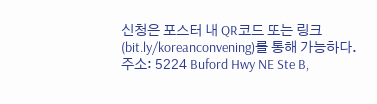신청은 포스터 내 QR코드 또는 링크(bit.ly/koreanconvening)를 통해 가능하다.
주소: 5224 Buford Hwy NE Ste B,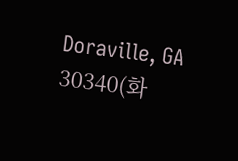Doraville, GA 30340(화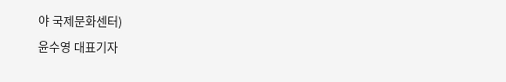야 국제문화센터)
윤수영 대표기자